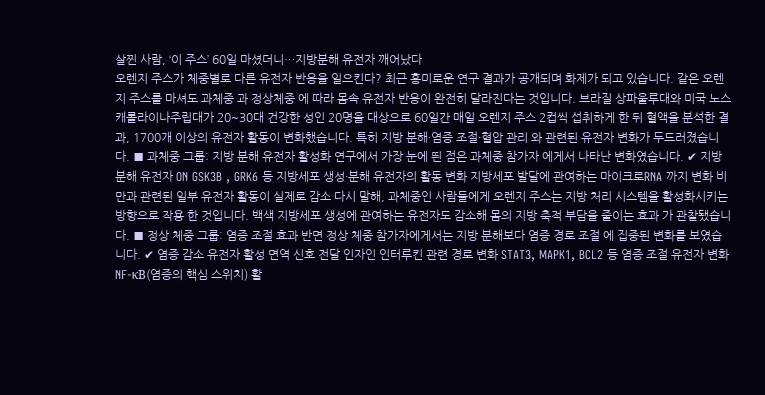살찐 사람, ‘이 주스’ 60일 마셨더니…지방분해 유전자 깨어났다
오렌지 주스가 체중별로 다른 유전자 반응을 일으킨다? 최근 흥미로운 연구 결과가 공개되며 화제가 되고 있습니다. 같은 오렌지 주스를 마셔도 과체중 과 정상체중 에 따라 몸속 유전자 반응이 완전히 달라진다는 것입니다. 브라질 상파울루대와 미국 노스캐롤라이나주립대가 20~30대 건강한 성인 20명을 대상으로 60일간 매일 오렌지 주스 2컵씩 섭취하게 한 뒤 혈액을 분석한 결과, 1700개 이상의 유전자 활동이 변화했습니다. 특히 지방 분해·염증 조절·혈압 관리 와 관련된 유전자 변화가 두드러졌습니다. ■ 과체중 그룹: 지방 분해 유전자 활성화 연구에서 가장 눈에 띈 점은 과체중 참가자 에게서 나타난 변화였습니다. ✔ 지방 분해 유전자 ON GSK3B , GRK6 등 지방세포 생성·분해 유전자의 활동 변화 지방세포 발달에 관여하는 마이크로RNA 까지 변화 비만과 관련된 일부 유전자 활동이 실제로 감소 다시 말해, 과체중인 사람들에게 오렌지 주스는 지방 처리 시스템을 활성화시키는 방향으로 작용 한 것입니다. 백색 지방세포 생성에 관여하는 유전자도 감소해 몸의 지방 축적 부담을 줄이는 효과 가 관찰됐습니다. ■ 정상 체중 그룹: 염증 조절 효과 반면 정상 체중 참가자에게서는 지방 분해보다 염증 경로 조절 에 집중된 변화를 보였습니다. ✔ 염증 감소 유전자 활성 면역 신호 전달 인자인 인터루킨 관련 경로 변화 STAT3, MAPK1, BCL2 등 염증 조절 유전자 변화 NF-κB(염증의 핵심 스위치) 활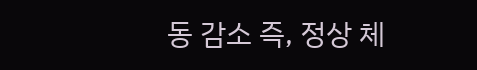동 감소 즉, 정상 체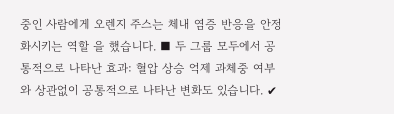중인 사람에게 오렌지 주스는 체내 염증 반응을 안정화시키는 역할 을 했습니다. ■ 두 그룹 모두에서 공통적으로 나타난 효과: 혈압 상승 억제 과체중 여부와 상관없이 공통적으로 나타난 변화도 있습니다. ✔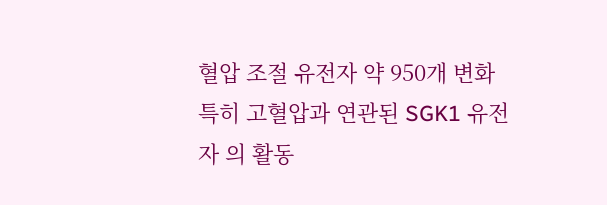혈압 조절 유전자 약 950개 변화 특히 고혈압과 연관된 SGK1 유전자 의 활동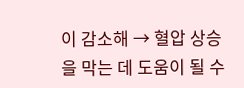이 감소해 → 혈압 상승을 막는 데 도움이 될 수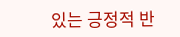있는 긍정적 반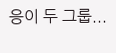응이 두 그룹...